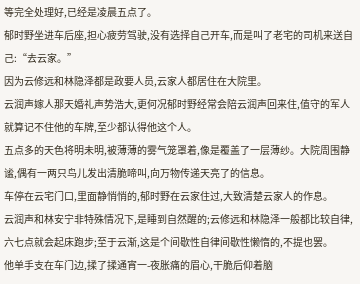等完全处理好,已经是凌晨五点了。
郁时野坐进车后座,担心疲劳驾驶,没有选择自己开车,而是叫了老宅的司机来送自己:“去云家。”
因为云修远和林隐泽都是政要人员,云家人都居住在大院里。
云润声嫁人那天婚礼声势浩大,更何况郁时野经常会陪云润声回来住,值守的军人就算记不住他的车牌,至少都认得他这个人。
五点多的天色将明未明,被薄薄的雾气笼罩着,像是覆盖了一层薄纱。大院周围静谧,偶有一两只鸟儿发出清脆啼叫,向万物传递天亮了的信息。
车停在云宅门口,里面静悄悄的,郁时野在云家住过,大致清楚云家人的作息。
云润声和林安宁非特殊情况下,是睡到自然醒的;云修远和林隐泽一般都比较自律,六七点就会起床跑步;至于云渐,这是个间歇性自律间歇性懒惰的,不提也罢。
他单手支在车门边,揉了揉通宵一-夜胀痛的眉心,干脆后仰着脑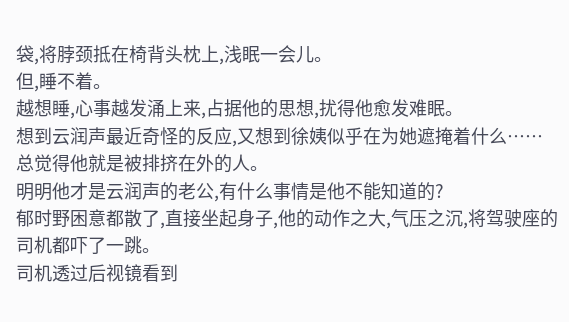袋,将脖颈抵在椅背头枕上,浅眠一会儿。
但,睡不着。
越想睡,心事越发涌上来,占据他的思想,扰得他愈发难眠。
想到云润声最近奇怪的反应,又想到徐姨似乎在为她遮掩着什么……
总觉得他就是被排挤在外的人。
明明他才是云润声的老公,有什么事情是他不能知道的?
郁时野困意都散了,直接坐起身子,他的动作之大,气压之沉,将驾驶座的司机都吓了一跳。
司机透过后视镜看到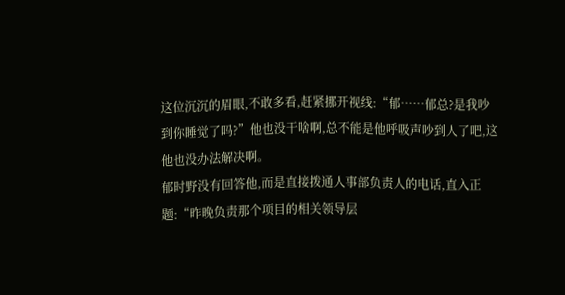这位沉沉的眉眼,不敢多看,赶紧挪开视线:“郁……郁总?是我吵到你睡觉了吗?”他也没干啥啊,总不能是他呼吸声吵到人了吧,这他也没办法解决啊。
郁时野没有回答他,而是直接拨通人事部负责人的电话,直入正题:“昨晚负责那个项目的相关领导层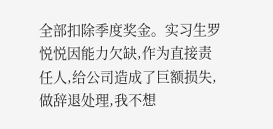全部扣除季度奖金。实习生罗悦悦因能力欠缺,作为直接责任人,给公司造成了巨额损失,做辞退处理,我不想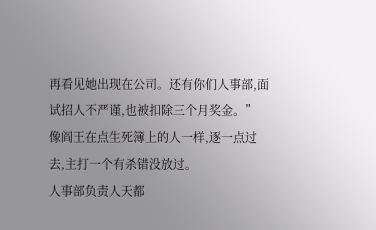再看见她出现在公司。还有你们人事部,面试招人不严谨,也被扣除三个月奖金。”
像阎王在点生死簿上的人一样,逐一点过去,主打一个有杀错没放过。
人事部负责人天都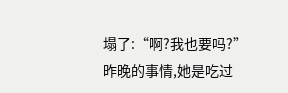塌了:“啊?我也要吗?”
昨晚的事情,她是吃过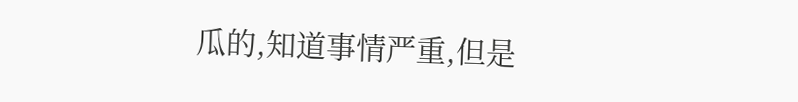瓜的,知道事情严重,但是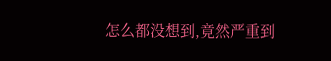怎么都没想到,竟然严重到